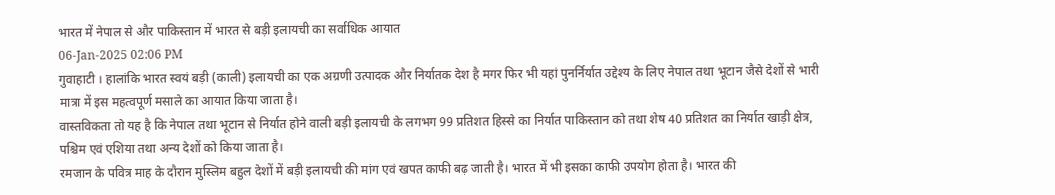भारत में नेपाल से और पाकिस्तान में भारत से बड़ी इलायची का सर्वाधिक आयात
06-Jan-2025 02:06 PM
गुवाहाटी । हालांकि भारत स्वयं बड़ी (काली) इलायची का एक अग्रणी उत्पादक और निर्यातक देश है मगर फिर भी यहां पुनर्निर्यात उद्देश्य के लिए नेपाल तथा भूटान जैसे देशों से भारी मात्रा में इस महत्वपूर्ण मसाले का आयात किया जाता है।
वास्तविकता तो यह है कि नेपाल तथा भूटान से निर्यात होने वाली बड़ी इलायची के लगभग 99 प्रतिशत हिस्से का निर्यात पाकिस्तान को तथा शेष 40 प्रतिशत का निर्यात खाड़ी क्षेत्र, पश्चिम एवं एशिया तथा अन्य देशों को किया जाता है।
रमजान के पवित्र माह के दौरान मुस्लिम बहुल देशों में बड़ी इलायची की मांग एवं खपत काफी बढ़ जाती है। भारत में भी इसका काफी उपयोग होता है। भारत की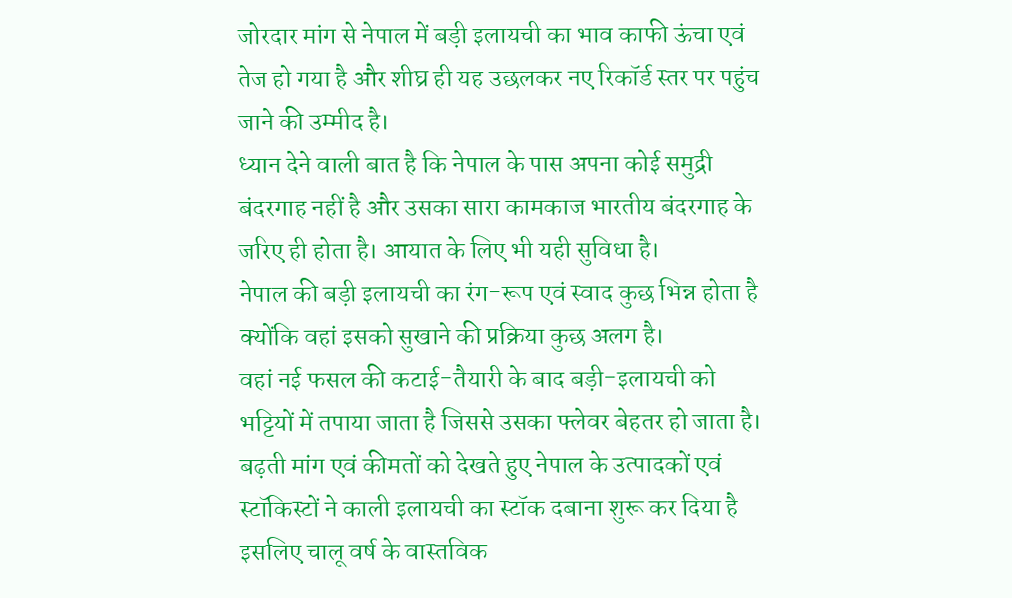जोरदार मांग से नेपाल में बड़ी इलायची का भाव काफी ऊंचा एवं तेज हो गया है और शीघ्र ही यह उछलकर नए रिकॉर्ड स्तर पर पहुंच जाने की उम्मीद है।
ध्यान देने वाली बात है कि नेपाल के पास अपना कोई समुद्री बंदरगाह नहीं है और उसका सारा कामकाज भारतीय बंदरगाह के जरिए ही होता है। आयात के लिए भी यही सुविधा है।
नेपाल की बड़ी इलायची का रंग-रूप एवं स्वाद कुछ भिन्न होता है क्योंकि वहां इसको सुखाने की प्रक्रिया कुछ अलग है।
वहां नई फसल की कटाई-तैयारी के बाद बड़ी-इलायची को भट्टियों में तपाया जाता है जिससे उसका फ्लेवर बेहतर हो जाता है।
बढ़ती मांग एवं कीमतों को देखते हुए नेपाल के उत्पादकों एवं स्टॉकिस्टों ने काली इलायची का स्टॉक दबाना शुरू कर दिया है इसलिए चालू वर्ष के वास्तविक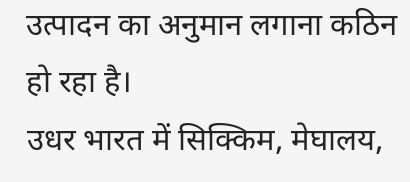उत्पादन का अनुमान लगाना कठिन हो रहा है।
उधर भारत में सिक्किम, मेघालय,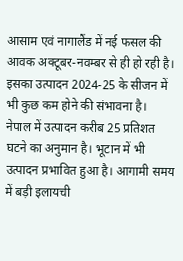आसाम एवं नागालैंड में नई फसल की आवक अक्टूबर-नवम्बर से ही हो रही है। इसका उत्पादन 2024-25 के सीजन में भी कुछ कम होने की संभावना है।
नेपाल में उत्पादन करीब 25 प्रतिशत घटने का अनुमान है। भूटान में भी उत्पादन प्रभावित हुआ है। आगामी समय में बड़ी इलायची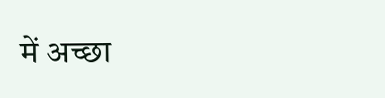में अच्छा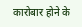कारोबार होने के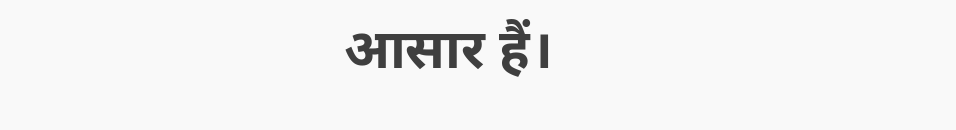आसार हैं।